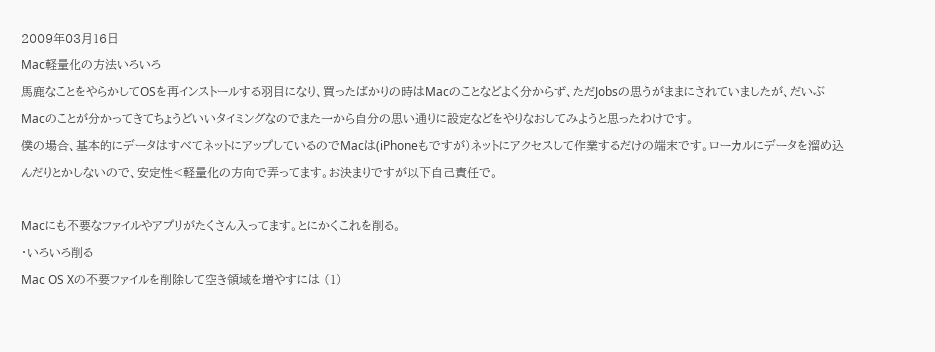2009年03月16日
Mac軽量化の方法いろいろ
馬鹿なことをやらかしてOSを再インストールする羽目になり、買ったばかりの時はMacのことなどよく分からず、ただJobsの思うがままにされていましたが、だいぶMacのことが分かってきてちょうどいいタイミングなのでまた一から自分の思い通りに設定などをやりなおしてみようと思ったわけです。
僕の場合、基本的にデータはすべてネットにアップしているのでMacは(iPhoneもですが)ネットにアクセスして作業するだけの端末です。ローカルにデータを溜め込んだりとかしないので、安定性<軽量化の方向で弄ってます。お決まりですが以下自己責任で。

Macにも不要なファイルやアプリがたくさん入ってます。とにかくこれを削る。
・いろいろ削る
Mac OS Xの不要ファイルを削除して空き領域を増やすには (1)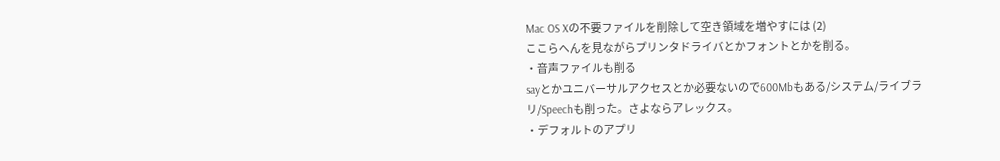Mac OS Xの不要ファイルを削除して空き領域を増やすには (2)
ここらへんを見ながらプリンタドライバとかフォントとかを削る。
・音声ファイルも削る
sayとかユニバーサルアクセスとか必要ないので600Mbもある/システム/ライブラリ/Speechも削った。さよならアレックス。
・デフォルトのアプリ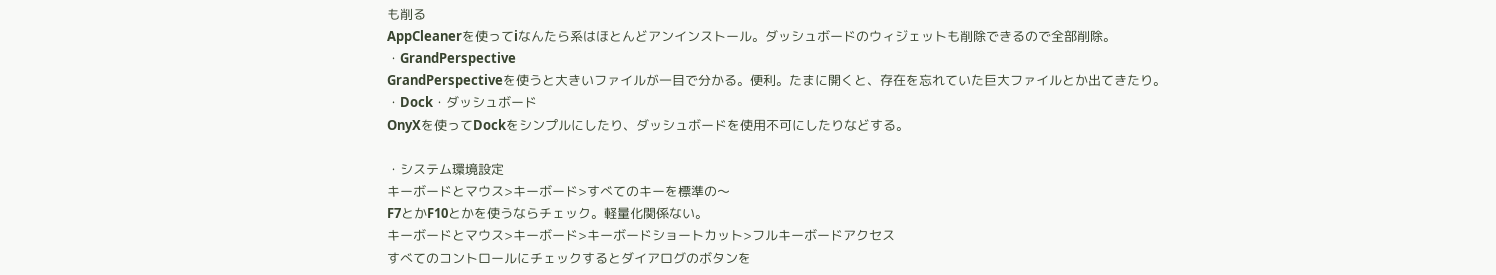も削る
AppCleanerを使ってiなんたら系はほとんどアンインストール。ダッシュボードのウィジェットも削除できるので全部削除。
・GrandPerspective
GrandPerspectiveを使うと大きいファイルが一目で分かる。便利。たまに開くと、存在を忘れていた巨大ファイルとか出てきたり。
・Dock・ダッシュボード
OnyXを使ってDockをシンプルにしたり、ダッシュボードを使用不可にしたりなどする。

・システム環境設定
キーボードとマウス>キーボード>すべてのキーを標準の〜
F7とかF10とかを使うならチェック。軽量化関係ない。
キーボードとマウス>キーボード>キーボードショートカット>フルキーボードアクセス
すべてのコントロールにチェックするとダイアログのボタンを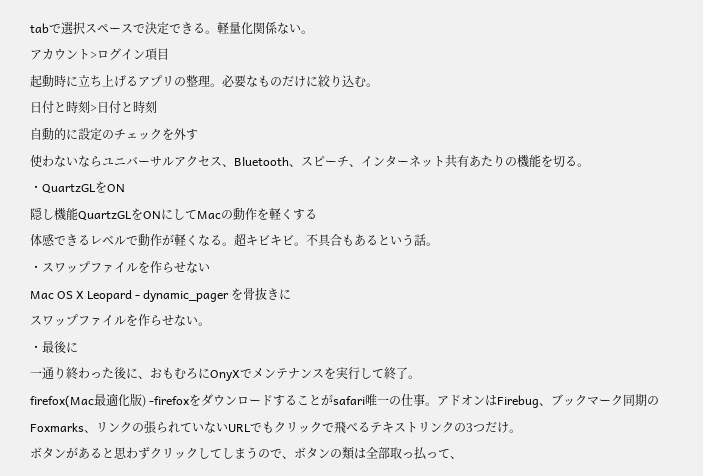tabで選択スペースで決定できる。軽量化関係ない。
アカウント>ログイン項目
起動時に立ち上げるアプリの整理。必要なものだけに絞り込む。
日付と時刻>日付と時刻
自動的に設定のチェックを外す
使わないならユニバーサルアクセス、Bluetooth、スピーチ、インターネット共有あたりの機能を切る。
・QuartzGLをON
隠し機能QuartzGLをONにしてMacの動作を軽くする
体感できるレベルで動作が軽くなる。超キビキビ。不具合もあるという話。
・スワップファイルを作らせない
Mac OS X Leopard - dynamic_pager を骨抜きに
スワップファイルを作らせない。
・最後に
一通り終わった後に、おもむろにOnyXでメンテナンスを実行して終了。
firefox(Mac最適化版) -firefoxをダウンロードすることがsafari唯一の仕事。アドオンはFirebug、ブックマーク同期のFoxmarks、リンクの張られていないURLでもクリックで飛べるテキストリンクの3つだけ。
ボタンがあると思わずクリックしてしまうので、ボタンの類は全部取っ払って、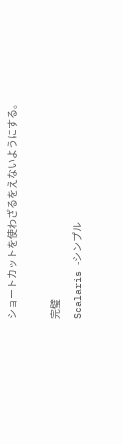ショートカットを使わざるをえないようにする。

完璧
Scalaris -シンプル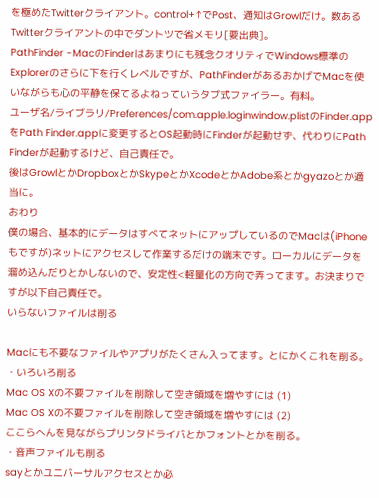を極めたTwitterクライアント。control+↑でPost、通知はGrowlだけ。数あるTwitterクライアントの中でダントツで省メモリ[要出典]。
PathFinder -MacのFinderはあまりにも残念クオリティでWindows標準のExplorerのさらに下を行くレベルですが、PathFinderがあるおかげでMacを使いながらも心の平静を保てるよねっていうタブ式ファイラー。有料。
ユーザ名/ライブラリ/Preferences/com.apple.loginwindow.plistのFinder.appをPath Finder.appに変更するとOS起動時にFinderが起動せず、代わりにPath Finderが起動するけど、自己責任で。
後はGrowlとかDropboxとかSkypeとかXcodeとかAdobe系とかgyazoとか適当に。
おわり
僕の場合、基本的にデータはすべてネットにアップしているのでMacは(iPhoneもですが)ネットにアクセスして作業するだけの端末です。ローカルにデータを溜め込んだりとかしないので、安定性<軽量化の方向で弄ってます。お決まりですが以下自己責任で。
いらないファイルは削る

Macにも不要なファイルやアプリがたくさん入ってます。とにかくこれを削る。
・いろいろ削る
Mac OS Xの不要ファイルを削除して空き領域を増やすには (1)
Mac OS Xの不要ファイルを削除して空き領域を増やすには (2)
ここらへんを見ながらプリンタドライバとかフォントとかを削る。
・音声ファイルも削る
sayとかユニバーサルアクセスとか必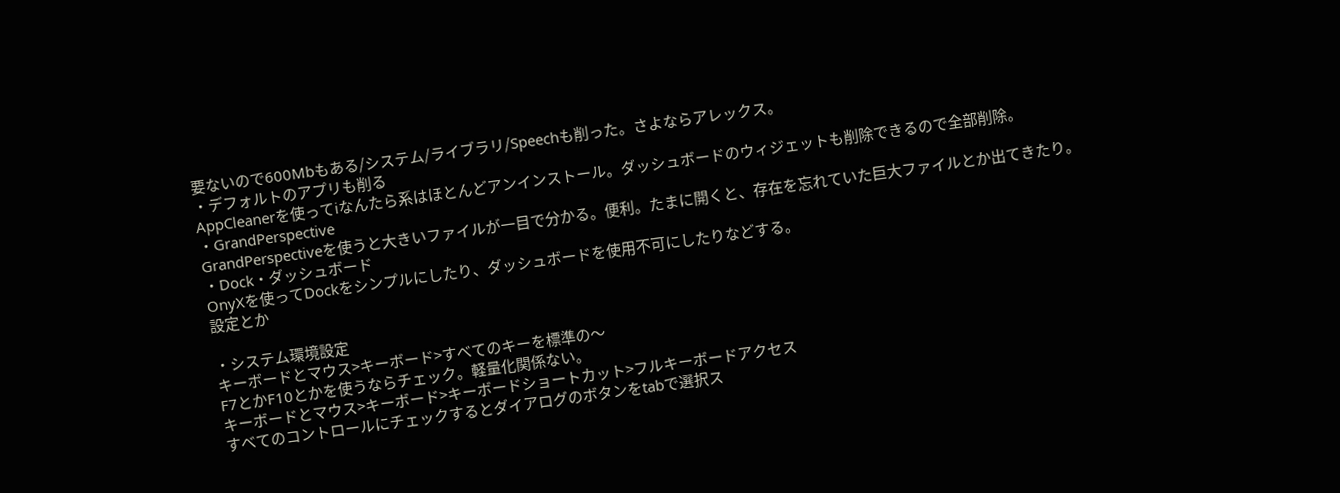要ないので600Mbもある/システム/ライブラリ/Speechも削った。さよならアレックス。
・デフォルトのアプリも削る
AppCleanerを使ってiなんたら系はほとんどアンインストール。ダッシュボードのウィジェットも削除できるので全部削除。
・GrandPerspective
GrandPerspectiveを使うと大きいファイルが一目で分かる。便利。たまに開くと、存在を忘れていた巨大ファイルとか出てきたり。
・Dock・ダッシュボード
OnyXを使ってDockをシンプルにしたり、ダッシュボードを使用不可にしたりなどする。
設定とか

・システム環境設定
キーボードとマウス>キーボード>すべてのキーを標準の〜
F7とかF10とかを使うならチェック。軽量化関係ない。
キーボードとマウス>キーボード>キーボードショートカット>フルキーボードアクセス
すべてのコントロールにチェックするとダイアログのボタンをtabで選択ス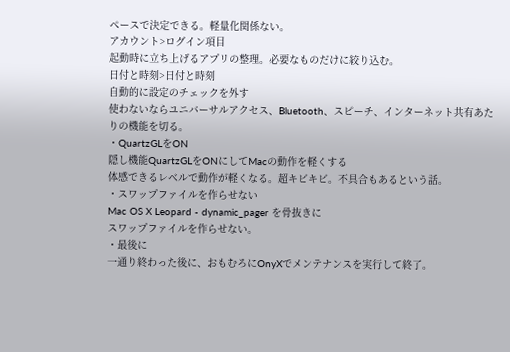ペースで決定できる。軽量化関係ない。
アカウント>ログイン項目
起動時に立ち上げるアプリの整理。必要なものだけに絞り込む。
日付と時刻>日付と時刻
自動的に設定のチェックを外す
使わないならユニバーサルアクセス、Bluetooth、スピーチ、インターネット共有あたりの機能を切る。
・QuartzGLをON
隠し機能QuartzGLをONにしてMacの動作を軽くする
体感できるレベルで動作が軽くなる。超キビキビ。不具合もあるという話。
・スワップファイルを作らせない
Mac OS X Leopard - dynamic_pager を骨抜きに
スワップファイルを作らせない。
・最後に
一通り終わった後に、おもむろにOnyXでメンテナンスを実行して終了。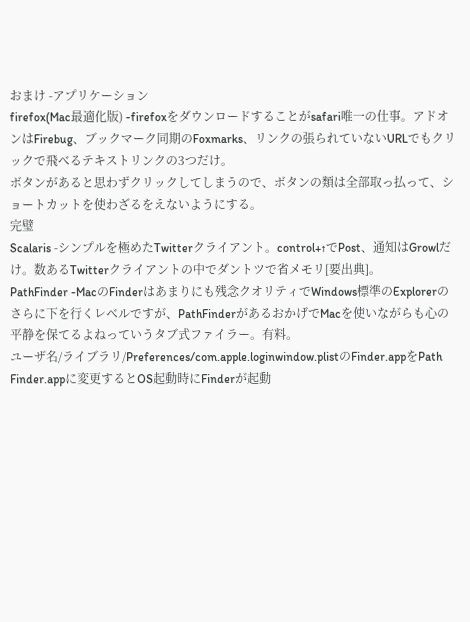おまけ -アプリケーション
firefox(Mac最適化版) -firefoxをダウンロードすることがsafari唯一の仕事。アドオンはFirebug、ブックマーク同期のFoxmarks、リンクの張られていないURLでもクリックで飛べるテキストリンクの3つだけ。
ボタンがあると思わずクリックしてしまうので、ボタンの類は全部取っ払って、ショートカットを使わざるをえないようにする。
完璧
Scalaris -シンプルを極めたTwitterクライアント。control+↑でPost、通知はGrowlだけ。数あるTwitterクライアントの中でダントツで省メモリ[要出典]。
PathFinder -MacのFinderはあまりにも残念クオリティでWindows標準のExplorerのさらに下を行くレベルですが、PathFinderがあるおかげでMacを使いながらも心の平静を保てるよねっていうタブ式ファイラー。有料。
ユーザ名/ライブラリ/Preferences/com.apple.loginwindow.plistのFinder.appをPath Finder.appに変更するとOS起動時にFinderが起動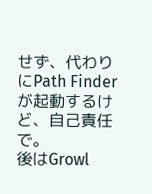せず、代わりにPath Finderが起動するけど、自己責任で。
後はGrowl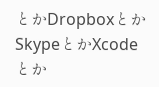とかDropboxとかSkypeとかXcodeとか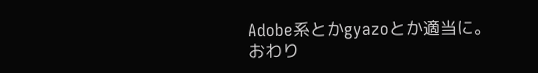Adobe系とかgyazoとか適当に。
おわり